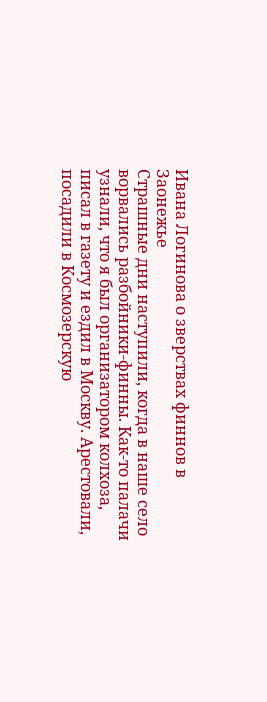Ивана Логинова о зверствах финнов в Заонежье
Страшные дни наступили, когда в наше село ворвались разбойники-финны. Как-то палачи узнали, что я был организатором колхоза, писал в газету и ездил в Москву. Арестовали, посадили в Космозерскую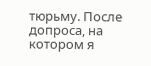тюрьму. После допроса, на котором я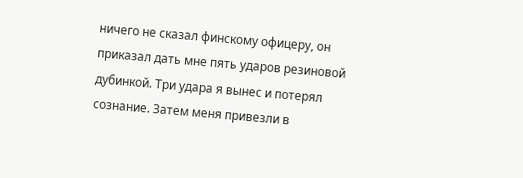ничего не сказал финскому офицеру, он приказал дать мне пять ударов резиновой дубинкой. Три удара я вынес и потерял сознание. Затем меня привезли в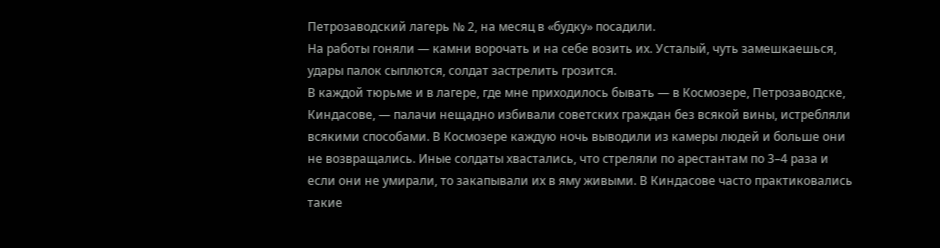Петрозаводский лагерь № 2, на месяц в «будку» посадили.
На работы гоняли — камни ворочать и на себе возить их. Усталый, чуть замешкаешься, удары палок сыплются, солдат застрелить грозится.
В каждой тюрьме и в лагере, где мне приходилось бывать — в Космозере, Петрозаводске, Киндасове, — палачи нещадно избивали советских граждан без всякой вины, истребляли всякими способами. В Космозере каждую ночь выводили из камеры людей и больше они не возвращались. Иные солдаты хвастались, что стреляли по арестантам по 3–4 раза и если они не умирали, то закапывали их в яму живыми. В Киндасове часто практиковались такие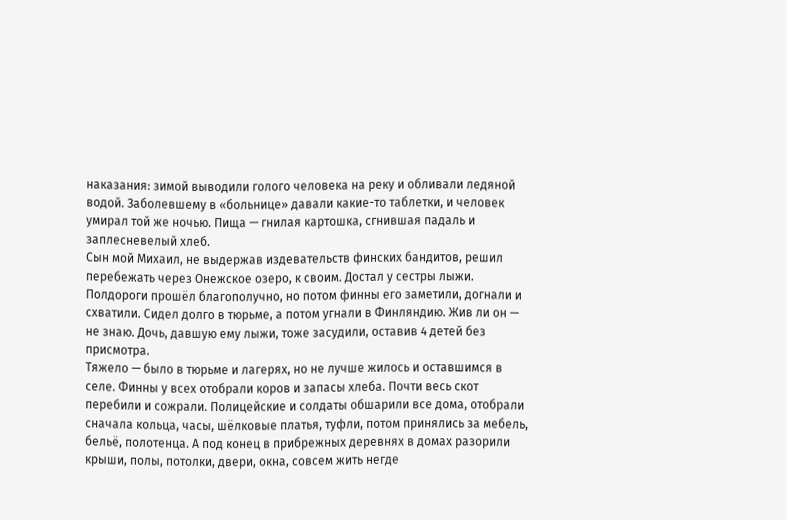наказания: зимой выводили голого человека на реку и обливали ледяной водой. Заболевшему в «больнице» давали какие-то таблетки, и человек умирал той же ночью. Пища — гнилая картошка, сгнившая падаль и заплесневелый хлеб.
Сын мой Михаил, не выдержав издевательств финских бандитов, решил перебежать через Онежское озеро, к своим. Достал у сестры лыжи. Полдороги прошёл благополучно, но потом финны его заметили, догнали и схватили. Сидел долго в тюрьме, а потом угнали в Финляндию. Жив ли он — не знаю. Дочь, давшую ему лыжи, тоже засудили, оставив 4 детей без присмотра.
Тяжело — было в тюрьме и лагерях, но не лучше жилось и оставшимся в селе. Финны у всех отобрали коров и запасы хлеба. Почти весь скот перебили и сожрали. Полицейские и солдаты обшарили все дома, отобрали сначала кольца, часы, шёлковые платья, туфли, потом принялись за мебель, бельё, полотенца. А под конец в прибрежных деревнях в домах разорили крыши, полы, потолки, двери, окна, совсем жить негде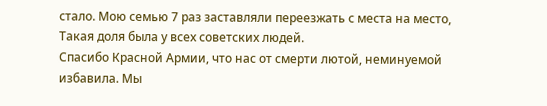стало. Мою семью 7 раз заставляли переезжать с места на место, Такая доля была у всех советских людей.
Спасибо Красной Армии, что нас от смерти лютой, неминуемой избавила. Мы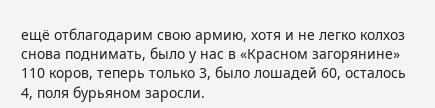ещё отблагодарим свою армию, хотя и не легко колхоз снова поднимать, было у нас в «Красном загорянине» 110 коров, теперь только 3, было лошадей 60, осталось 4, поля бурьяном заросли.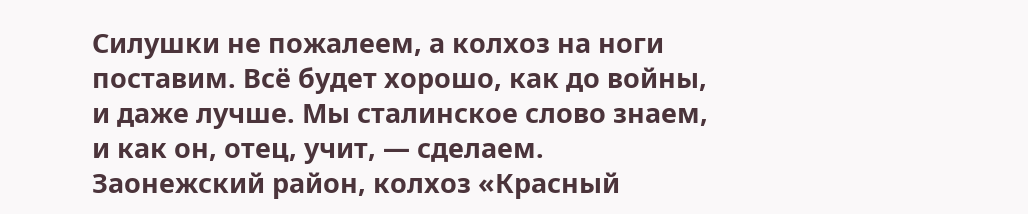Силушки не пожалеем, а колхоз на ноги поставим. Всё будет хорошо, как до войны, и даже лучше. Мы сталинское слово знаем, и как он, отец, учит, — сделаем.
Заонежский район, колхоз «Красный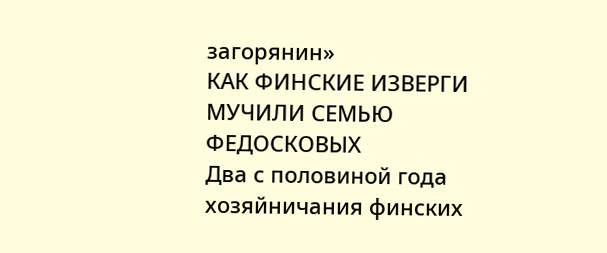загорянин»
КАК ФИНСКИЕ ИЗВЕРГИ МУЧИЛИ СЕМЬЮ ФЕДОСКОВЫХ
Два с половиной года хозяйничания финских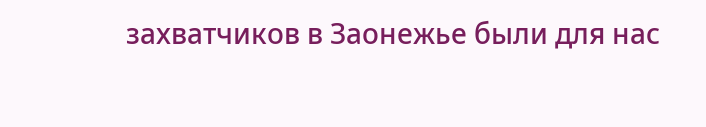захватчиков в Заонежье были для нас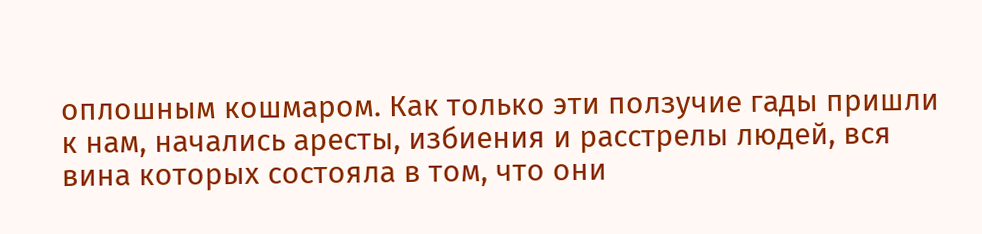оплошным кошмаром. Как только эти ползучие гады пришли к нам, начались аресты, избиения и расстрелы людей, вся вина которых состояла в том, что они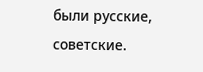были русские, советские.